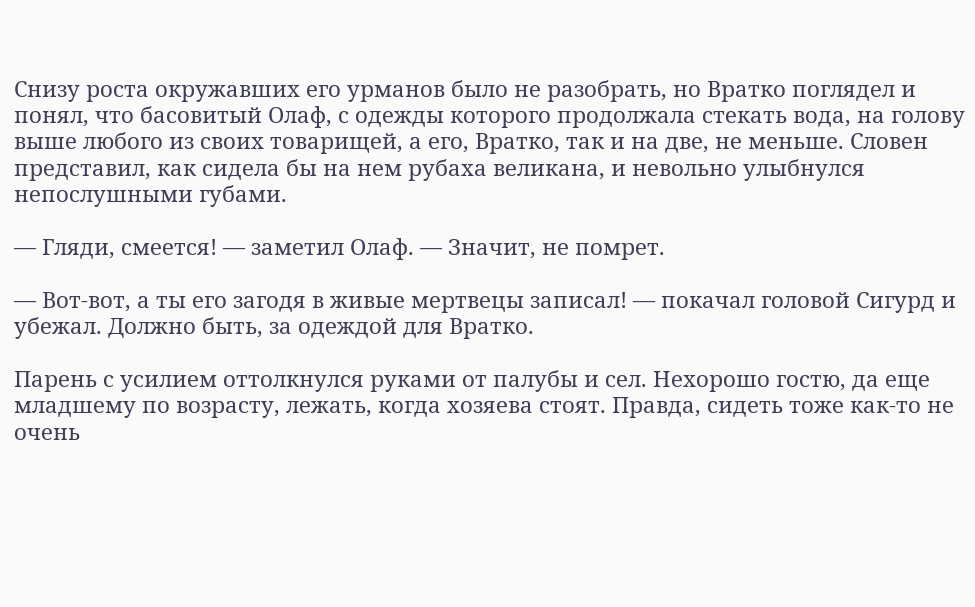Снизу роста окружавших его урманов было не разобрать, но Вратко поглядел и понял, что басовитый Олаф, с одежды которого продолжала стекать вода, на голову выше любого из своих товарищей, а его, Вратко, так и на две, не меньше. Словен представил, как сидела бы на нем рубаха великана, и невольно улыбнулся непослушными губами.

— Гляди, смеется! — заметил Олаф. — Значит, не помрет.

— Вот-вот, а ты его загодя в живые мертвецы записал! — покачал головой Сигурд и убежал. Должно быть, за одеждой для Вратко.

Парень с усилием оттолкнулся руками от палубы и сел. Нехорошо гостю, да еще младшему по возрасту, лежать, когда хозяева стоят. Правда, сидеть тоже как-то не очень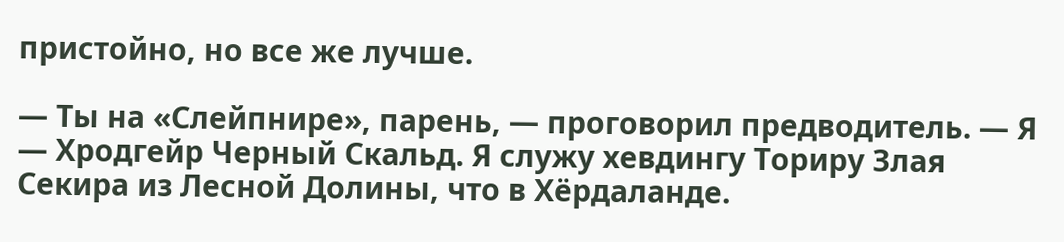пристойно, но все же лучше.

— Ты на «Слейпнире», парень, — проговорил предводитель. — Я — Хродгейр Черный Скальд. Я служу хевдингу Ториру Злая Секира из Лесной Долины, что в Хёрдаланде.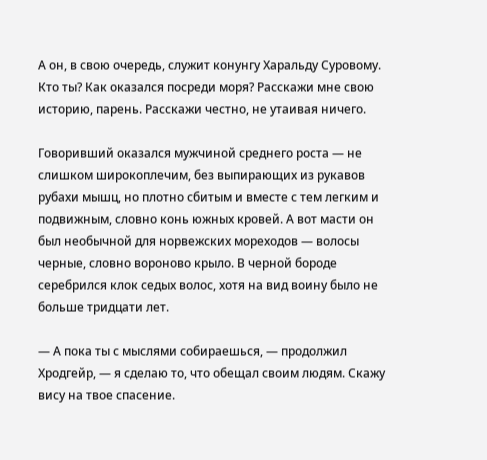А он, в свою очередь, служит конунгу Харальду Суровому. Кто ты? Как оказался посреди моря? Расскажи мне свою историю, парень. Расскажи честно, не утаивая ничего.

Говоривший оказался мужчиной среднего роста — не слишком широкоплечим, без выпирающих из рукавов рубахи мышц, но плотно сбитым и вместе с тем легким и подвижным, словно конь южных кровей. А вот масти он был необычной для норвежских мореходов — волосы черные, словно вороново крыло. В черной бороде серебрился клок седых волос, хотя на вид воину было не больше тридцати лет.

— А пока ты с мыслями собираешься, — продолжил Хродгейр, — я сделаю то, что обещал своим людям. Скажу вису на твое спасение.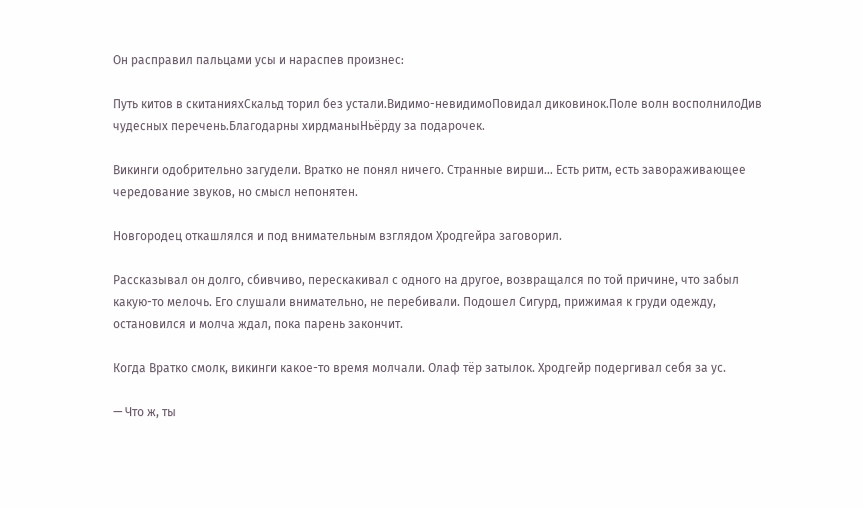Он расправил пальцами усы и нараспев произнес:

Путь китов в скитанияхСкальд торил без устали.Видимо-невидимоПовидал диковинок.Поле волн восполнилоДив чудесных перечень.Благодарны хирдманыНьёрду за подарочек.

Викинги одобрительно загудели. Вратко не понял ничего. Странные вирши… Есть ритм, есть завораживающее чередование звуков, но смысл непонятен.

Новгородец откашлялся и под внимательным взглядом Хродгейра заговорил.

Рассказывал он долго, сбивчиво, перескакивал с одного на другое, возвращался по той причине, что забыл какую-то мелочь. Его слушали внимательно, не перебивали. Подошел Сигурд, прижимая к груди одежду, остановился и молча ждал, пока парень закончит.

Когда Вратко смолк, викинги какое-то время молчали. Олаф тёр затылок. Хродгейр подергивал себя за ус.

— Что ж, ты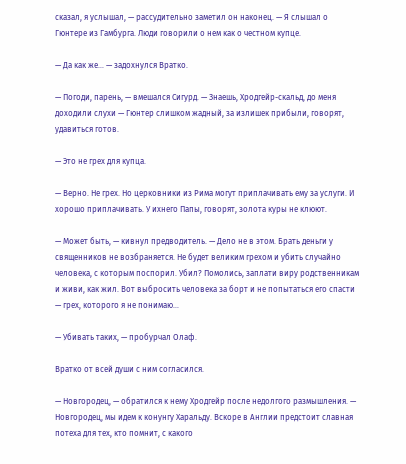сказал, я услышал, — рассудительно заметил он наконец. — Я слышал о Гюнтере из Гамбурга. Люди говорили о нем как о честном купце.

— Да как же… — задохнулся Вратко.

— Погоди, парень, — вмешался Сигурд. — Знаешь, Хродгейр-скальд, до меня доходили слухи — Гюнтер слишком жадный, за излишек прибыли, говорят, удавиться готов.

— Это не грех для купца.

— Верно. Не грех. Но церковники из Рима могут приплачивать ему за услуги. И хорошо приплачивать. У ихнего Папы, говорят, золота куры не клюют.

— Может быть, — кивнул предводитель. — Дело не в этом. Брать деньги у священников не возбраняется. Не будет великим грехом и убить случайно человека, с которым поспорил. Убил? Помолись, заплати виру родственникам и живи, как жил. Вот выбросить человека за борт и не попытаться его спасти — грех, которого я не понимаю…

— Убивать таких, — пробурчал Олаф.

Вратко от всей души с ним согласился.

— Новгородец, — обратился к нему Хродгейр после недолгого размышления. — Новгородец, мы идем к конунгу Харальду. Вскоре в Англии предстоит славная потеха для тех, кто помнит, с какого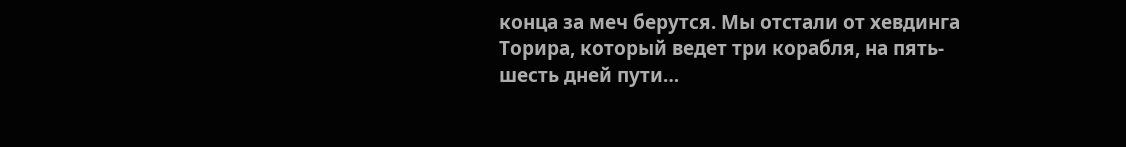конца за меч берутся. Мы отстали от хевдинга Торира, который ведет три корабля, на пять-шесть дней пути…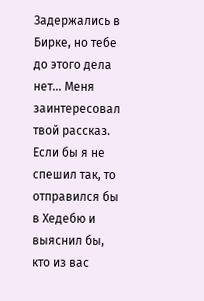Задержались в Бирке, но тебе до этого дела нет… Меня заинтересовал твой рассказ. Если бы я не спешил так, то отправился бы в Хедебю и выяснил бы, кто из вас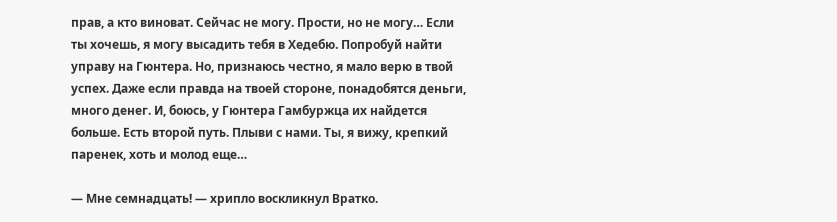прав, а кто виноват. Сейчас не могу. Прости, но не могу… Если ты хочешь, я могу высадить тебя в Хедебю. Попробуй найти управу на Гюнтера. Но, признаюсь честно, я мало верю в твой успех. Даже если правда на твоей стороне, понадобятся деньги, много денег. И, боюсь, у Гюнтера Гамбуржца их найдется больше. Есть второй путь. Плыви с нами. Ты, я вижу, крепкий паренек, хоть и молод еще…

— Мне семнадцать! — хрипло воскликнул Вратко.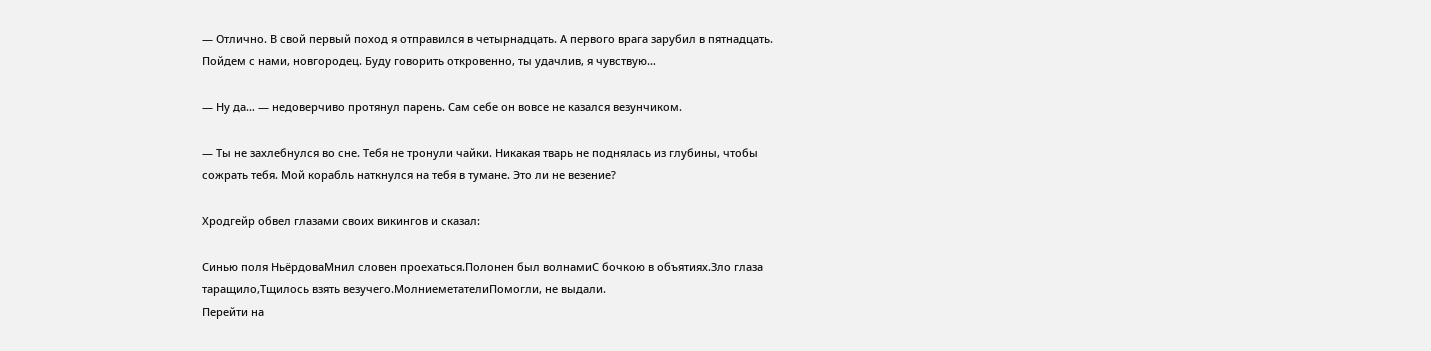— Отлично. В свой первый поход я отправился в четырнадцать. А первого врага зарубил в пятнадцать. Пойдем с нами, новгородец. Буду говорить откровенно, ты удачлив, я чувствую…

— Ну да… — недоверчиво протянул парень. Сам себе он вовсе не казался везунчиком.

— Ты не захлебнулся во сне. Тебя не тронули чайки. Никакая тварь не поднялась из глубины, чтобы сожрать тебя. Мой корабль наткнулся на тебя в тумане. Это ли не везение?

Хродгейр обвел глазами своих викингов и сказал:

Синью поля НьёрдоваМнил словен проехаться.Полонен был волнамиС бочкою в объятиях.Зло глаза таращило,Тщилось взять везучего.МолниеметателиПомогли, не выдали.
Перейти на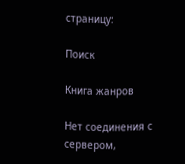страницу:

Поиск

Книга жанров

Нет соединения с сервером,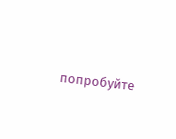попробуйте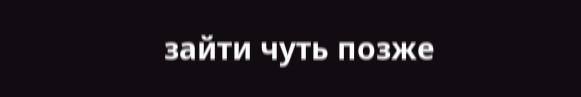зайти чуть позже